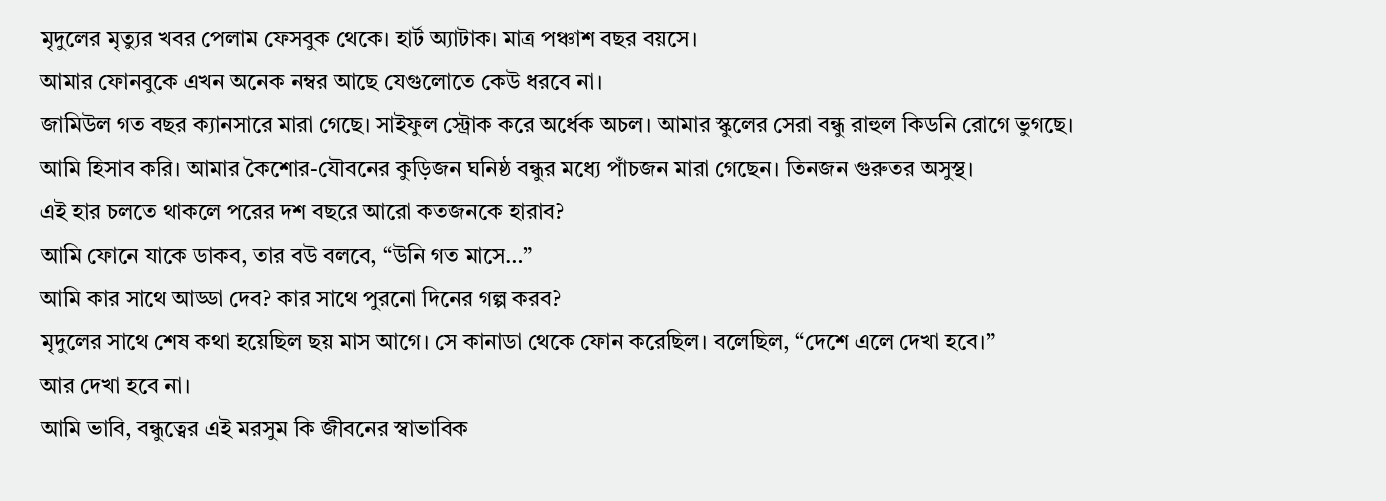মৃদুলের মৃত্যুর খবর পেলাম ফেসবুক থেকে। হার্ট অ্যাটাক। মাত্র পঞ্চাশ বছর বয়সে।
আমার ফোনবুকে এখন অনেক নম্বর আছে যেগুলোতে কেউ ধরবে না।
জামিউল গত বছর ক্যানসারে মারা গেছে। সাইফুল স্ট্রোক করে অর্ধেক অচল। আমার স্কুলের সেরা বন্ধু রাহুল কিডনি রোগে ভুগছে।
আমি হিসাব করি। আমার কৈশোর-যৌবনের কুড়িজন ঘনিষ্ঠ বন্ধুর মধ্যে পাঁচজন মারা গেছেন। তিনজন গুরুতর অসুস্থ।
এই হার চলতে থাকলে পরের দশ বছরে আরো কতজনকে হারাব?
আমি ফোনে যাকে ডাকব, তার বউ বলবে, “উনি গত মাসে…”
আমি কার সাথে আড্ডা দেব? কার সাথে পুরনো দিনের গল্প করব?
মৃদুলের সাথে শেষ কথা হয়েছিল ছয় মাস আগে। সে কানাডা থেকে ফোন করেছিল। বলেছিল, “দেশে এলে দেখা হবে।”
আর দেখা হবে না।
আমি ভাবি, বন্ধুত্বের এই মরসুম কি জীবনের স্বাভাবিক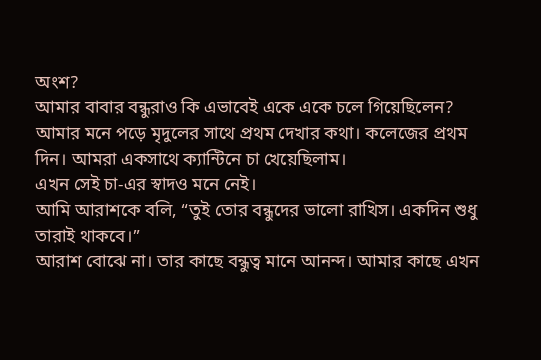অংশ?
আমার বাবার বন্ধুরাও কি এভাবেই একে একে চলে গিয়েছিলেন?
আমার মনে পড়ে মৃদুলের সাথে প্রথম দেখার কথা। কলেজের প্রথম দিন। আমরা একসাথে ক্যান্টিনে চা খেয়েছিলাম।
এখন সেই চা-এর স্বাদও মনে নেই।
আমি আরাশকে বলি, “তুই তোর বন্ধুদের ভালো রাখিস। একদিন শুধু তারাই থাকবে।”
আরাশ বোঝে না। তার কাছে বন্ধুত্ব মানে আনন্দ। আমার কাছে এখন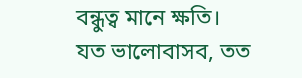বন্ধুত্ব মানে ক্ষতি।
যত ভালোবাসব, তত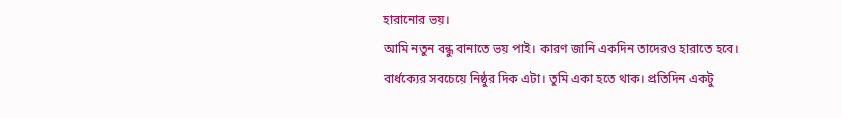হারানোর ভয়।
আমি নতুন বন্ধু বানাতে ভয় পাই। কারণ জানি একদিন তাদেরও হারাতে হবে।
বার্ধক্যের সবচেয়ে নিষ্ঠুর দিক এটা। তুমি একা হতে থাক। প্রতিদিন একটু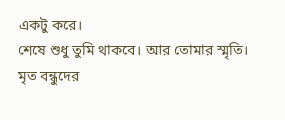একটু করে।
শেষে শুধু তুমি থাকবে। আর তোমার স্মৃতি।
মৃত বন্ধুদের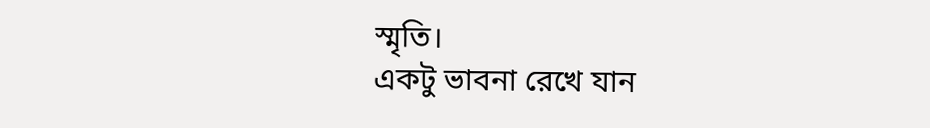স্মৃতি।
একটু ভাবনা রেখে যান